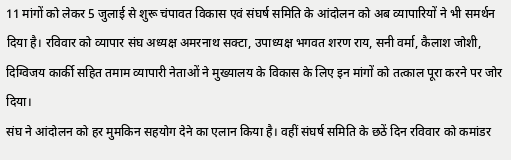11 मांगों को लेकर 5 जुलाई से शुरू चंपावत विकास एवं संघर्ष समिति के आंदोलन को अब व्यापारियों ने भी समर्थन दिया है। रविवार को व्यापार संघ अध्यक्ष अमरनाथ सक्टा, उपाध्यक्ष भगवत शरण राय, सनी वर्मा, कैलाश जोशी, दिग्विजय कार्की सहित तमाम व्यापारी नेताओं ने मुख्यालय के विकास के लिए इन मांगों को तत्काल पूरा करने पर जोर दिया।
संघ ने आंदोलन को हर मुमकिन सहयोग देने का एलान किया है। वहीं संघर्ष समिति के छठें दिन रविवार को कमांडर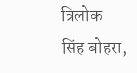त्रिलोक सिंह बोहरा,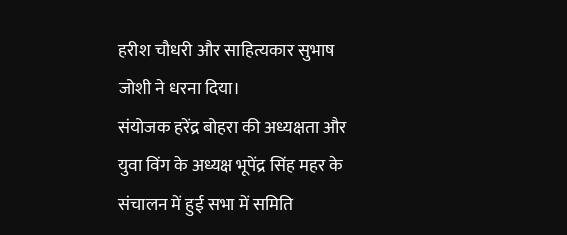हरीश चौधरी और साहित्यकार सुभाष जोशी ने धरना दिया।
संयोजक हरेंद्र बोहरा की अध्यक्षता और युवा विंग के अध्यक्ष भूपेंद्र सिंह महर के संचालन में हुई सभा में समिति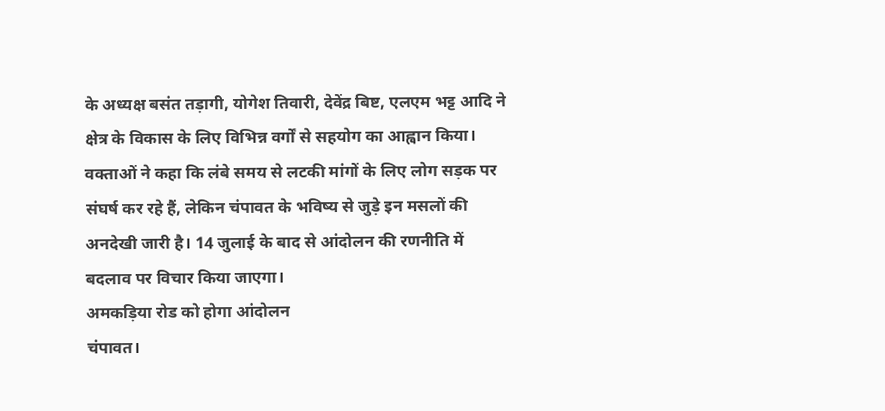के अध्यक्ष बसंत तड़ागी, योगेश तिवारी, देवेंद्र बिष्ट, एलएम भट्ट आदि ने क्षेत्र के विकास के लिए विभिन्न वर्गों से सहयोग का आह्वान किया।
वक्ताओं ने कहा कि लंबे समय से लटकी मांगों के लिए लोग सड़क पर संघर्ष कर रहे हैं, लेकिन चंपावत के भविष्य से जुड़े इन मसलों की अनदेखी जारी है। 14 जुलाई के बाद से आंदोलन की रणनीति में बदलाव पर विचार किया जाएगा।
अमकड़िया रोड को होगा आंदोलन
चंपावत।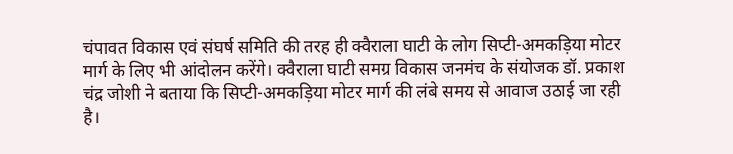चंपावत विकास एवं संघर्ष समिति की तरह ही क्वैराला घाटी के लोग सिप्टी-अमकड़िया मोटर मार्ग के लिए भी आंदोलन करेंगे। क्वैराला घाटी समग्र विकास जनमंच के संयोजक डॉ. प्रकाश चंद्र जोशी ने बताया कि सिप्टी-अमकड़िया मोटर मार्ग की लंबे समय से आवाज उठाई जा रही है।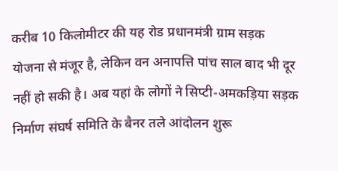करीब 10 किलोमीटर की यह रोड प्रधानमंत्री ग्राम सड़क योजना से मंजूर है, लेकिन वन अनापत्ति पांच साल बाद भी दूर नहीं हो सकी है। अब यहां के लोगों ने सिप्टी-अमकड़िया सड़क निर्माण संघर्ष समिति के बैनर तले आंदोलन शुरू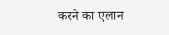करने का एलान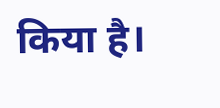किया है।